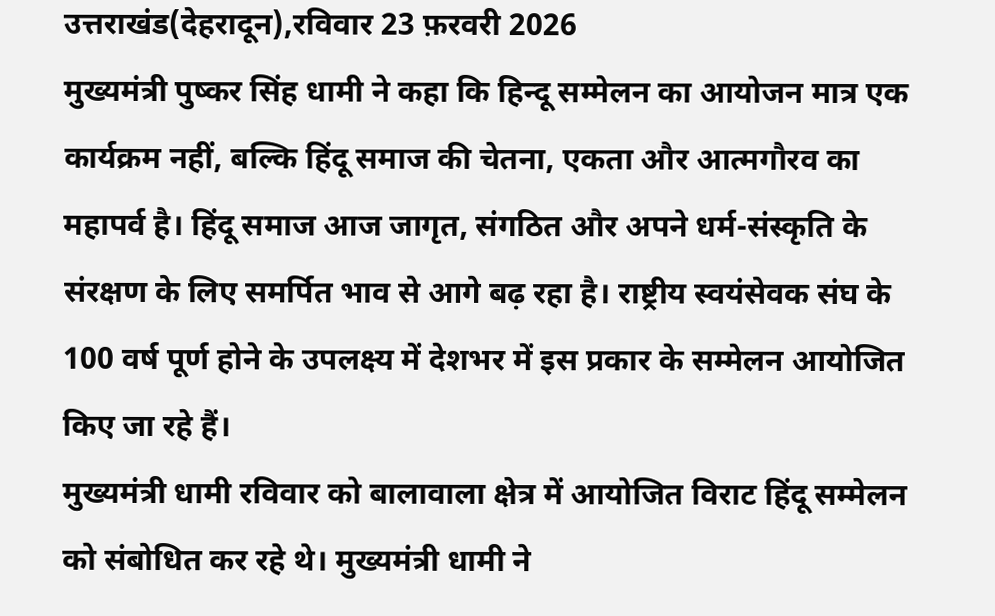उत्तराखंड(देहरादून),रविवार 23 फ़रवरी 2026
मुख्यमंत्री पुष्कर सिंह धामी ने कहा कि हिन्दू सम्मेलन का आयोजन मात्र एक कार्यक्रम नहीं, बल्कि हिंदू समाज की चेतना, एकता और आत्मगौरव का महापर्व है। हिंदू समाज आज जागृत, संगठित और अपने धर्म-संस्कृति के संरक्षण के लिए समर्पित भाव से आगे बढ़ रहा है। राष्ट्रीय स्वयंसेवक संघ के 100 वर्ष पूर्ण होने के उपलक्ष्य में देशभर में इस प्रकार के सम्मेलन आयोजित किए जा रहे हैं।
मुख्यमंत्री धामी रविवार को बालावाला क्षेत्र में आयोजित विराट हिंदू सम्मेलन को संबोधित कर रहे थे। मुख्यमंत्री धामी ने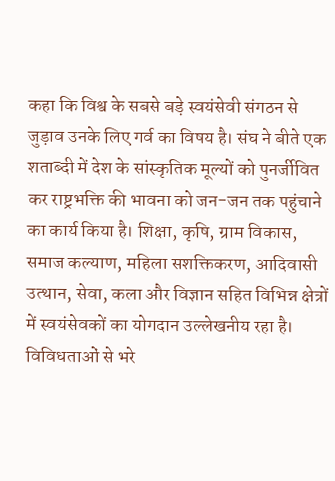कहा कि विश्व के सबसे बड़े स्वयंसेवी संगठन से जुड़ाव उनके लिए गर्व का विषय है। संघ ने बीते एक शताब्दी में देश के सांस्कृतिक मूल्यों को पुनर्जीवित कर राष्ट्रभक्ति की भावना को जन-जन तक पहुंचाने का कार्य किया है। शिक्षा, कृषि, ग्राम विकास, समाज कल्याण, महिला सशक्तिकरण, आदिवासी उत्थान, सेवा, कला और विज्ञान सहित विभिन्न क्षेत्रों में स्वयंसेवकों का योगदान उल्लेखनीय रहा है। विविधताओं से भरे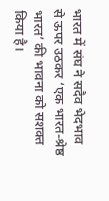भारत में संघ ने सदैव भेदभाव से ऊपर उठकर ‘एक भारत-श्रेष्ठ भारत’ की भावना को सशक्त किया है।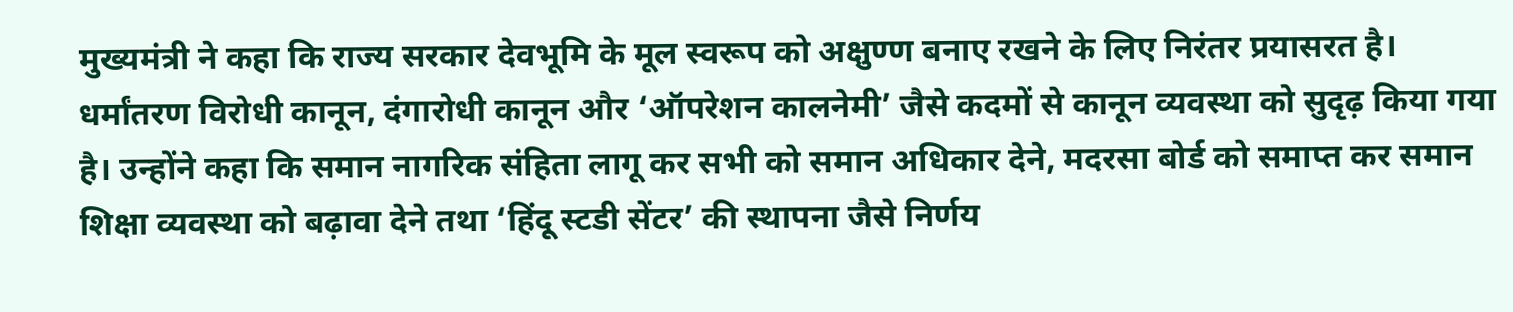मुख्यमंत्री ने कहा कि राज्य सरकार देवभूमि के मूल स्वरूप को अक्षुण्ण बनाए रखने के लिए निरंतर प्रयासरत है। धर्मांतरण विरोधी कानून, दंगारोधी कानून और ‘ऑपरेशन कालनेमी’ जैसे कदमों से कानून व्यवस्था को सुदृढ़ किया गया है। उन्होंने कहा कि समान नागरिक संहिता लागू कर सभी को समान अधिकार देने, मदरसा बोर्ड को समाप्त कर समान शिक्षा व्यवस्था को बढ़ावा देने तथा ‘हिंदू स्टडी सेंटर’ की स्थापना जैसे निर्णय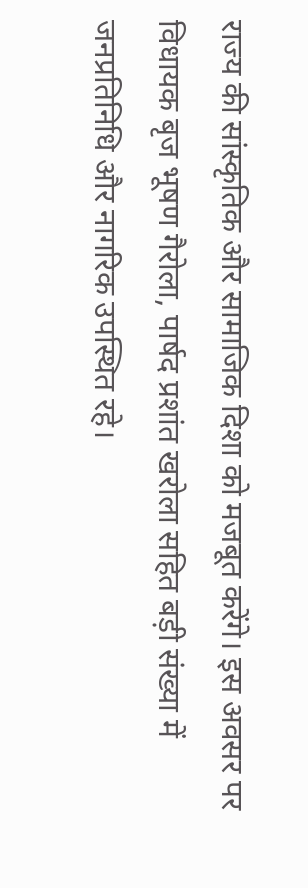राज्य की सांस्कृतिक और सामाजिक दिशा को मजबूत करेंगे। इस अवसर पर विधायक बृज भूषण गैरोला, पार्षद प्रशांत खरोला सहित बड़ी संख्या में जनप्रतिनिधि और नागरिक उपस्थित रहे।